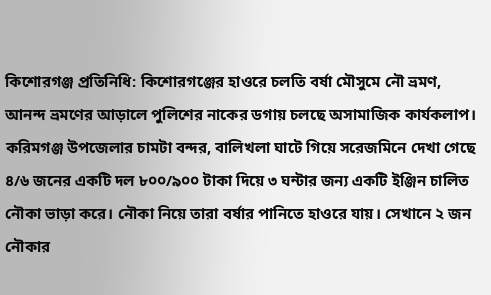কিশোরগঞ্জ প্রতিনিধি: কিশোরগঞ্জের হাওরে চলতি বর্ষা মৌসুমে নৌ ভ্রমণ, আনন্দ ভ্রমণের আড়ালে পুলিশের নাকের ডগায় চলছে অসামাজিক কার্যকলাপ।
করিমগঞ্জ উপজেলার চামটা বন্দর, বালিখলা ঘাটে গিয়ে সরেজমিনে দেখা গেছে ৪/৬ জনের একটি দল ৮০০/৯০০ টাকা দিয়ে ৩ ঘন্টার জন্য একটি ইঞ্জিন চালিত নৌকা ভাড়া করে। নৌকা নিয়ে তারা বর্ষার পানিতে হাওরে যায়। সেখানে ২ জন নৌকার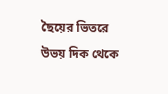ছৈয়ের ভিতরে উভয় দিক থেকে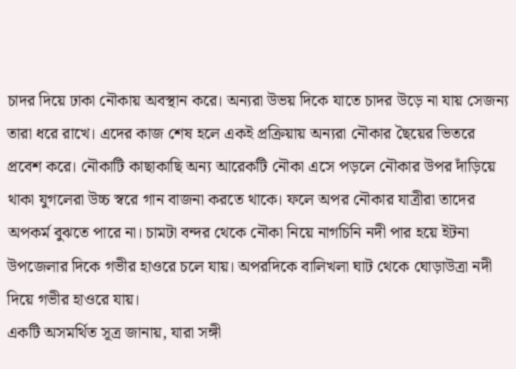চাদর দিয়ে ঢাকা নৌকায় অবস্থান করে। অন্যরা উভয় দিকে যাতে চাদর উড়ে না যায় সেজন্য তারা ধরে রাখে। এদের কাজ শেষ হলে একই প্রক্রিয়ায় অন্যরা নৌকার ছৈয়ের ভিতরে প্রবেশ করে। নৌকাটি কাছাকাছি অন্য আরেকটি নৌকা এসে পড়লে নৌকার উপর দাঁড়িয়ে থাকা যুগলেরা উচ্চ স্বরে গান বাজনা করতে থাকে। ফলে অপর নৌকার যাত্রীরা তাদের অপকর্ম বুঝতে পারে না। চামটা বন্দর থেকে নৌকা নিয়ে নাগচিনি নদী পার হয়ে ইটনা উপজেলার দিকে গভীর হাওরে চলে যায়। অপরদিকে বালিখলা ঘাট থেকে ঘোড়াউত্রা নদী দিয়ে গভীর হাওরে যায়।
একটি অসমর্থিত সূত্র জানায়, যারা সঙ্গী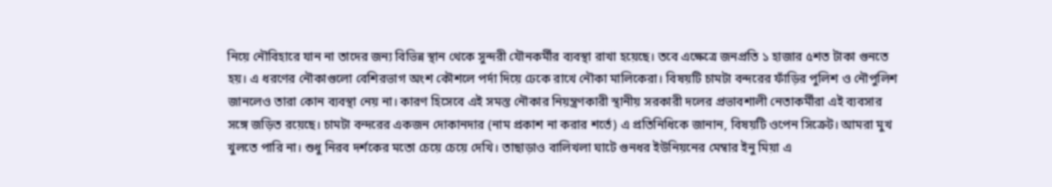নিয়ে নৌবিহারে যান না তাদের জন্য বিভিন্ন স্থান থেকে সুন্দরী যৌনকর্মীর ব্যবস্থা রাখা হয়েছে। তবে এক্ষেত্রে জনপ্রতি ১ হাজার ৫শত টাকা গুনতে হয়। এ ধরণের নৌকাগুলো বেশিরভাগ অংশ কৌশলে পর্দা দিয়ে ঢেকে রাখে নৌকা মালিকেরা। বিষয়টি চামটা বন্দরের ফাঁড়ির পুলিশ ও নৌপুলিশ জানলেও তারা কোন ব্যবস্থা নেয় না। কারণ হিসেবে এই সমস্ত নৌকার নিয়ন্ত্রণকারী স্থানীয় সরকারী দলের প্রভাবশালী নেতাকর্মীরা এই ব্যবসার সঙ্গে জড়িত রয়েছে। চামটা বন্দরের একজন দোকানদার (নাম প্রকাশ না করার শর্তে) এ প্রতিনিধিকে জানান, বিষয়টি ওপেন সিক্রেট। আমরা মুখ খুলতে পারি না। শুধু নিরব দর্শকের মতো চেয়ে চেয়ে দেখি। তাছাড়াও বালিখলা ঘাটে গুনধর ইউনিয়নের মেম্বার ইনু মিয়া এ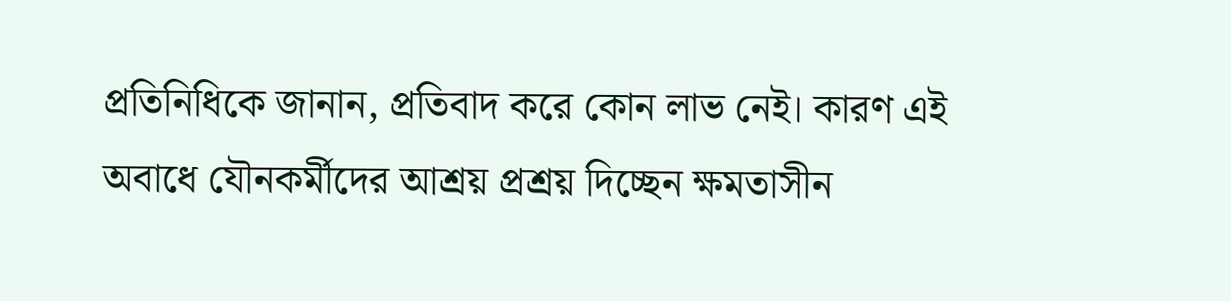প্রতিনিধিকে জানান, প্রতিবাদ করে কোন লাভ নেই। কারণ এই অবাধে যৌনকর্মীদের আশ্রয় প্রশ্রয় দিচ্ছেন ক্ষমতাসীন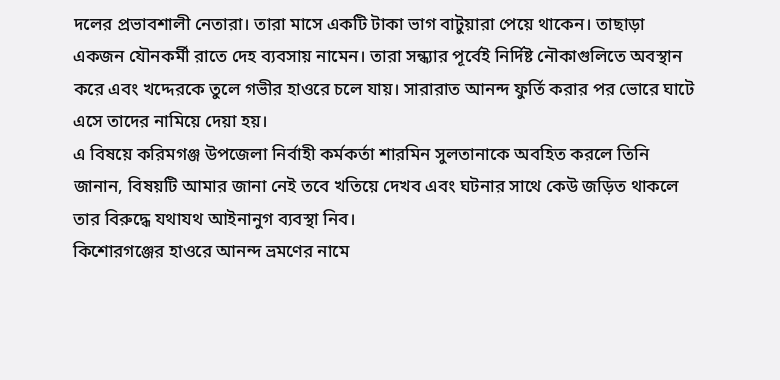দলের প্রভাবশালী নেতারা। তারা মাসে একটি টাকা ভাগ বাটুয়ারা পেয়ে থাকেন। তাছাড়া একজন যৌনকর্মী রাতে দেহ ব্যবসায় নামেন। তারা সন্ধ্যার পূর্বেই নির্দিষ্ট নৌকাগুলিতে অবস্থান করে এবং খদ্দেরকে তুলে গভীর হাওরে চলে যায়। সারারাত আনন্দ ফুর্তি করার পর ভোরে ঘাটে এসে তাদের নামিয়ে দেয়া হয়।
এ বিষয়ে করিমগঞ্জ উপজেলা নির্বাহী কর্মকর্তা শারমিন সুলতানাকে অবহিত করলে তিনি জানান, বিষয়টি আমার জানা নেই তবে খতিয়ে দেখব এবং ঘটনার সাথে কেউ জড়িত থাকলে তার বিরুদ্ধে যথাযথ আইনানুগ ব্যবস্থা নিব।
কিশোরগঞ্জের হাওরে আনন্দ ভ্রমণের নামে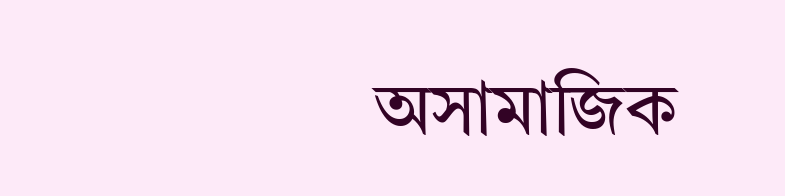অসামাজিক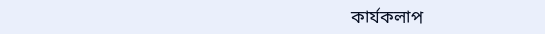কার্যকলাপ